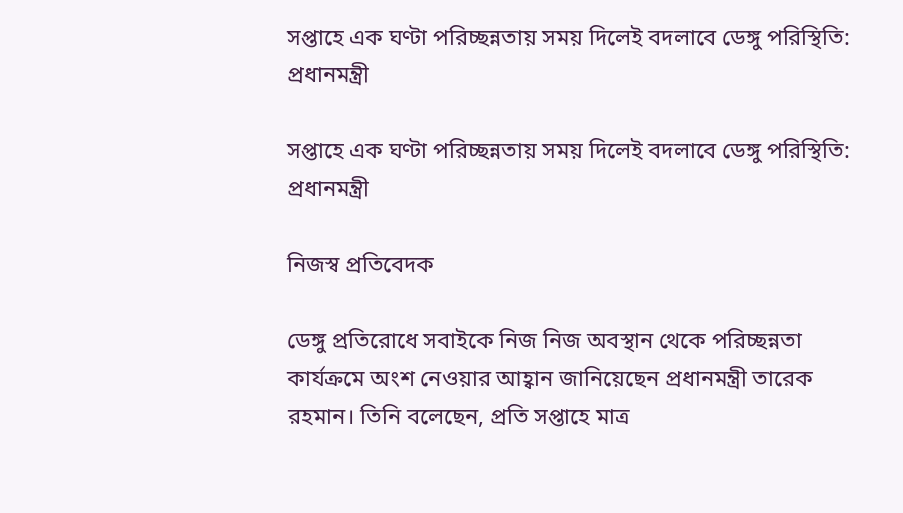সপ্তাহে এক ঘণ্টা পরিচ্ছন্নতায় সময় দিলেই বদলাবে ডেঙ্গু পরিস্থিতি: প্রধানমন্ত্রী

সপ্তাহে এক ঘণ্টা পরিচ্ছন্নতায় সময় দিলেই বদলাবে ডেঙ্গু পরিস্থিতি: প্রধানমন্ত্রী

নিজস্ব প্রতিবেদক

ডেঙ্গু প্রতিরোধে সবাইকে নিজ নিজ অবস্থান থেকে পরিচ্ছন্নতা কার্যক্রমে অংশ নেওয়ার আহ্বান জানিয়েছেন প্রধানমন্ত্রী তারেক রহমান। তিনি বলেছেন, প্রতি সপ্তাহে মাত্র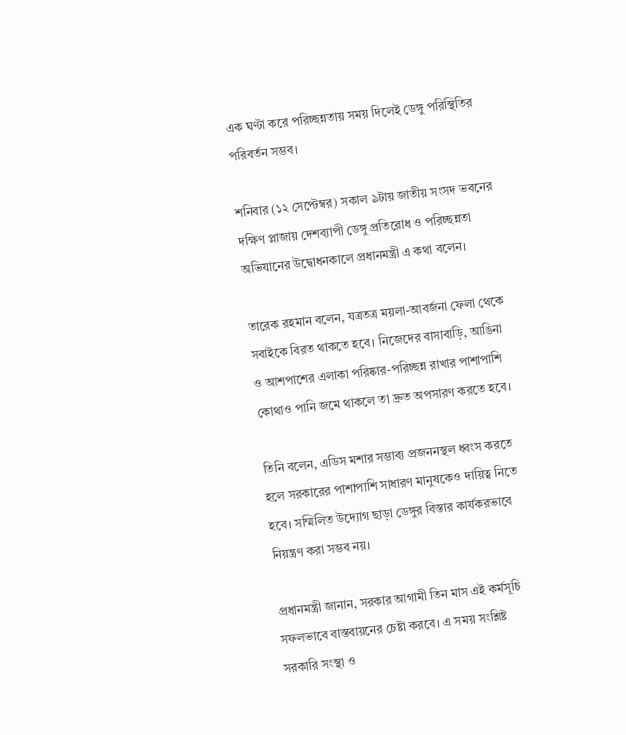এক ঘণ্টা করে পরিচ্ছন্নতায় সময় দিলেই ডেঙ্গু পরিস্থিতির পরিবর্তন সম্ভব।

শনিবার (১২ সেপ্টেম্বর) সকাল ৯টায় জাতীয় সংসদ ভবনের দক্ষিণ প্লাজায় দেশব্যাপী ডেঙ্গু প্রতিরোধ ও পরিচ্ছন্নতা অভিযানের উদ্বোধনকালে প্রধানমন্ত্রী এ কথা বলেন।

তারেক রহমান বলেন, যত্রতত্র ময়লা-আবর্জনা ফেলা থেকে সবাইকে বিরত থাকতে হবে। নিজেদের বাসাবাড়ি, আঙিনা ও আশপাশের এলাকা পরিষ্কার-পরিচ্ছন্ন রাখার পাশাপাশি কোথাও পানি জমে থাকলে তা দ্রুত অপসারণ করতে হবে।

তিনি বলেন, এডিস মশার সম্ভাব্য প্রজননস্থল ধ্বংস করতে হলে সরকারের পাশাপাশি সাধারণ মানুষকেও দায়িত্ব নিতে হবে। সম্মিলিত উদ্যোগ ছাড়া ডেঙ্গুর বিস্তার কার্যকরভাবে নিয়ন্ত্রণ করা সম্ভব নয়।

প্রধানমন্ত্রী জানান, সরকার আগামী তিন মাস এই কর্মসূচি সফলভাবে বাস্তবায়নের চেষ্টা করবে। এ সময় সংশ্লিষ্ট সরকারি সংস্থা ও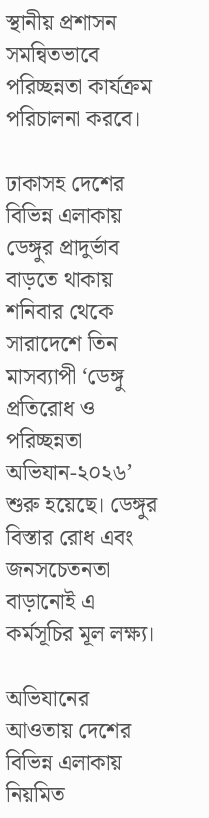স্থানীয় প্রশাসন সমন্বিতভাবে পরিচ্ছন্নতা কার্যক্রম পরিচালনা করবে।

ঢাকাসহ দেশের বিভিন্ন এলাকায় ডেঙ্গুর প্রাদুর্ভাব বাড়তে থাকায় শনিবার থেকে সারাদেশে তিন মাসব্যাপী ‘ডেঙ্গু প্রতিরোধ ও পরিচ্ছন্নতা অভিযান-২০২৬’ শুরু হয়েছে। ডেঙ্গুর বিস্তার রোধ এবং জনসচেতনতা বাড়ানোই এ কর্মসূচির মূল লক্ষ্য।

অভিযানের আওতায় দেশের বিভিন্ন এলাকায় নিয়মিত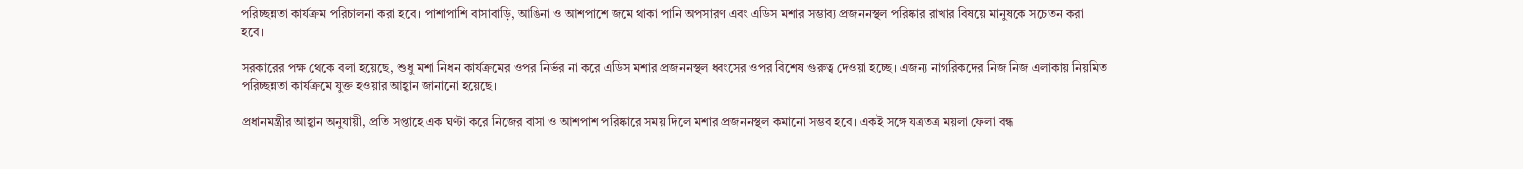পরিচ্ছন্নতা কার্যক্রম পরিচালনা করা হবে। পাশাপাশি বাসাবাড়ি, আঙিনা ও আশপাশে জমে থাকা পানি অপসারণ এবং এডিস মশার সম্ভাব্য প্রজননস্থল পরিষ্কার রাখার বিষয়ে মানুষকে সচেতন করা হবে।

সরকারের পক্ষ থেকে বলা হয়েছে, শুধু মশা নিধন কার্যক্রমের ওপর নির্ভর না করে এডিস মশার প্রজননস্থল ধ্বংসের ওপর বিশেষ গুরুত্ব দেওয়া হচ্ছে। এজন্য নাগরিকদের নিজ নিজ এলাকায় নিয়মিত পরিচ্ছন্নতা কার্যক্রমে যুক্ত হওয়ার আহ্বান জানানো হয়েছে।

প্রধানমন্ত্রীর আহ্বান অনুযায়ী, প্রতি সপ্তাহে এক ঘণ্টা করে নিজের বাসা ও আশপাশ পরিষ্কারে সময় দিলে মশার প্রজননস্থল কমানো সম্ভব হবে। একই সঙ্গে যত্রতত্র ময়লা ফেলা বন্ধ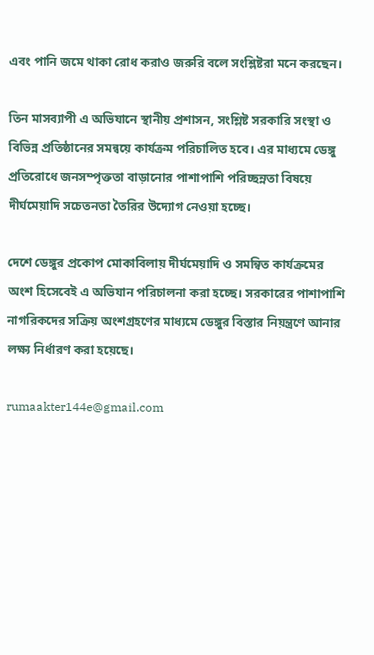এবং পানি জমে থাকা রোধ করাও জরুরি বলে সংশ্লিষ্টরা মনে করছেন।

তিন মাসব্যাপী এ অভিযানে স্থানীয় প্রশাসন, সংশ্লিষ্ট সরকারি সংস্থা ও বিভিন্ন প্রতিষ্ঠানের সমন্বয়ে কার্যক্রম পরিচালিত হবে। এর মাধ্যমে ডেঙ্গু প্রতিরোধে জনসম্পৃক্ততা বাড়ানোর পাশাপাশি পরিচ্ছন্নতা বিষয়ে দীর্ঘমেয়াদি সচেতনতা তৈরির উদ্যোগ নেওয়া হচ্ছে।

দেশে ডেঙ্গুর প্রকোপ মোকাবিলায় দীর্ঘমেয়াদি ও সমন্বিত কার্যক্রমের অংশ হিসেবেই এ অভিযান পরিচালনা করা হচ্ছে। সরকারের পাশাপাশি নাগরিকদের সক্রিয় অংশগ্রহণের মাধ্যমে ডেঙ্গুর বিস্তার নিয়ন্ত্রণে আনার লক্ষ্য নির্ধারণ করা হয়েছে।

rumaakter144e@gmail.com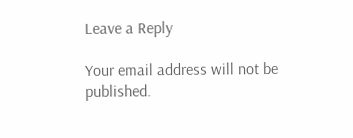Leave a Reply

Your email address will not be published.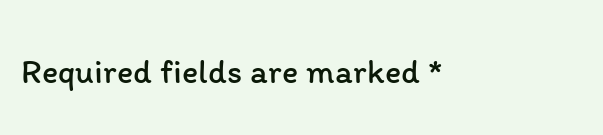Required fields are marked *